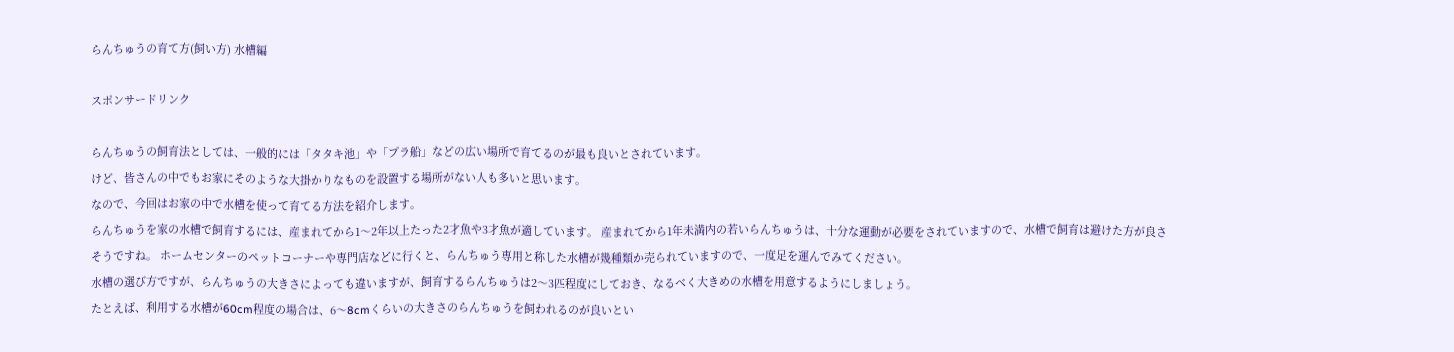らんちゅうの育て方(飼い方) 水槽編

スポンサードリンク

らんちゅうの飼育法としては、一般的には「タタキ池」や「プラ船」などの広い場所で育てるのが最も良いとされています。
けど、皆さんの中でもお家にそのような大掛かりなものを設置する場所がない人も多いと思います。
なので、今回はお家の中で水槽を使って育てる方法を紹介します。
らんちゅうを家の水槽で飼育するには、産まれてから1〜2年以上たった2才魚や3才魚が適しています。 産まれてから1年未満内の若いらんちゅうは、十分な運動が必要をされていますので、水槽で飼育は避けた方が良さそうですね。 ホームセンターのペットコーナーや専門店などに行くと、らんちゅう専用と称した水槽が幾種類か売られていますので、一度足を運んでみてください。
水槽の選び方ですが、らんちゅうの大きさによっても違いますが、飼育するらんちゅうは2〜3匹程度にしておき、なるべく大きめの水槽を用意するようにしましょう。
たとえば、利用する水槽が60cm程度の場合は、6〜8cmくらいの大きさのらんちゅうを飼われるのが良いとい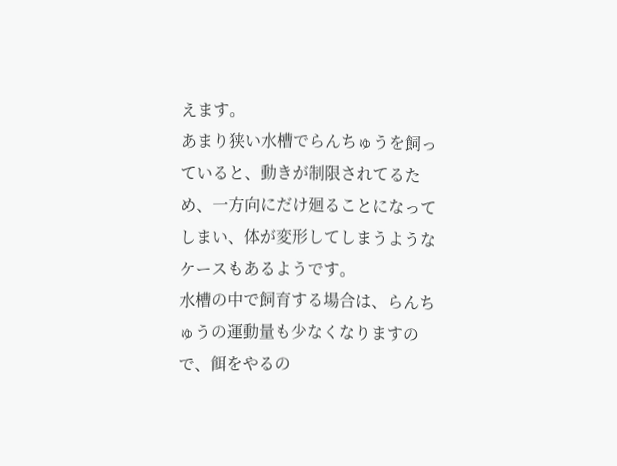えます。
あまり狭い水槽でらんちゅうを飼っていると、動きが制限されてるため、一方向にだけ廻ることになってしまい、体が変形してしまうようなケースもあるようです。
水槽の中で飼育する場合は、らんちゅうの運動量も少なくなりますので、餌をやるの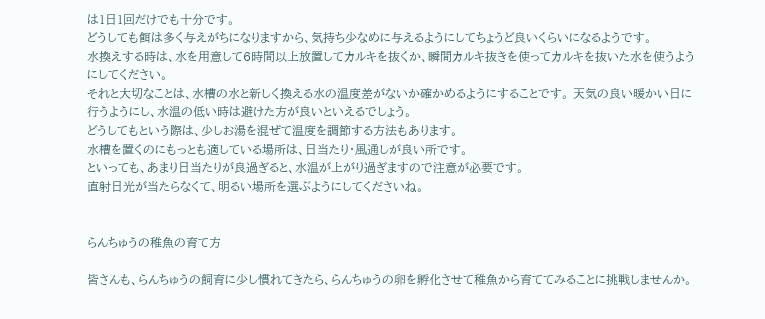は1日1回だけでも十分です。
どうしても餌は多く与えがちになりますから、気持ち少なめに与えるようにしてちょうど良いくらいになるようです。
水換えする時は、水を用意して6時間以上放置してカルキを抜くか、瞬間カルキ抜きを使ってカルキを抜いた水を使うようにしてください。
それと大切なことは、水槽の水と新しく換える水の温度差がないか確かめるようにすることです。 天気の良い暖かい日に行うようにし、水温の低い時は避けた方が良いといえるでしょう。
どうしてもという際は、少しお湯を混ぜて温度を調節する方法もあります。
水槽を置くのにもっとも適している場所は、日当たり・風通しが良い所です。
といっても、あまり日当たりが良過ぎると、水温が上がり過ぎますので注意が必要です。
直射日光が当たらなくて、明るい場所を選ぶようにしてくださいね。


らんちゅうの稚魚の育て方

皆さんも、らんちゅうの飼育に少し慣れてきたら、らんちゅうの卵を孵化させて稚魚から育ててみることに挑戦しませんか。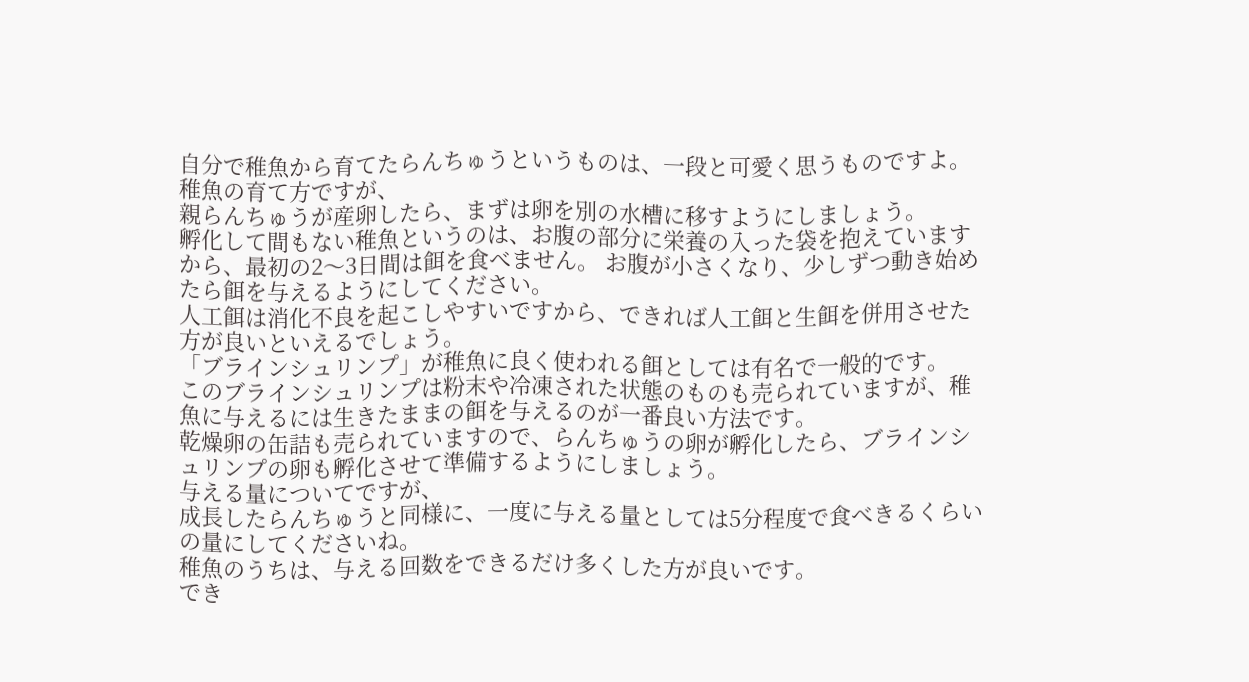自分で稚魚から育てたらんちゅうというものは、一段と可愛く思うものですよ。
稚魚の育て方ですが、
親らんちゅうが産卵したら、まずは卵を別の水槽に移すようにしましょう。
孵化して間もない稚魚というのは、お腹の部分に栄養の入った袋を抱えていますから、最初の2〜3日間は餌を食べません。 お腹が小さくなり、少しずつ動き始めたら餌を与えるようにしてください。
人工餌は消化不良を起こしやすいですから、できれば人工餌と生餌を併用させた方が良いといえるでしょう。
「ブラインシュリンプ」が稚魚に良く使われる餌としては有名で一般的です。
このブラインシュリンプは粉末や冷凍された状態のものも売られていますが、稚魚に与えるには生きたままの餌を与えるのが一番良い方法です。
乾燥卵の缶詰も売られていますので、らんちゅうの卵が孵化したら、ブラインシュリンプの卵も孵化させて準備するようにしましょう。
与える量についてですが、
成長したらんちゅうと同様に、一度に与える量としては5分程度で食べきるくらいの量にしてくださいね。
稚魚のうちは、与える回数をできるだけ多くした方が良いです。
でき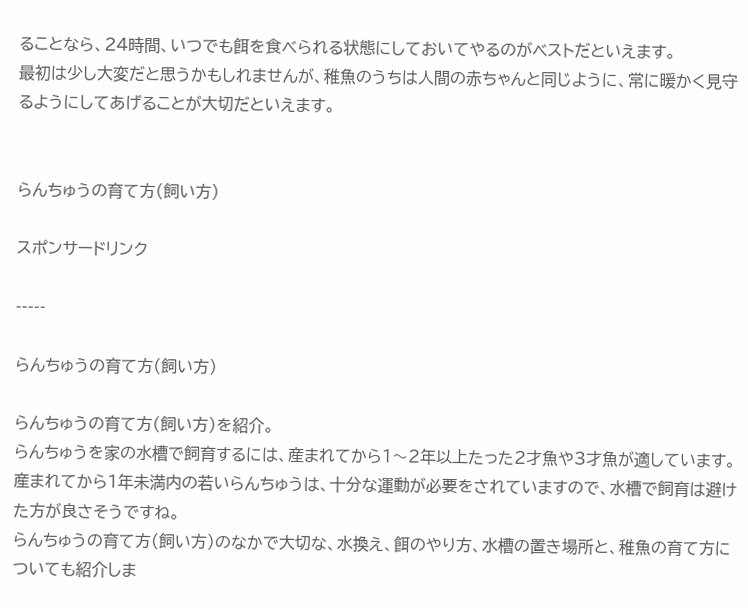ることなら、24時間、いつでも餌を食べられる状態にしておいてやるのがベストだといえます。
最初は少し大変だと思うかもしれませんが、稚魚のうちは人間の赤ちゃんと同じように、常に暖かく見守るようにしてあげることが大切だといえます。


らんちゅうの育て方(飼い方)

スポンサードリンク

-----

らんちゅうの育て方(飼い方)

らんちゅうの育て方(飼い方)を紹介。
らんちゅうを家の水槽で飼育するには、産まれてから1〜2年以上たった2才魚や3才魚が適しています。
産まれてから1年未満内の若いらんちゅうは、十分な運動が必要をされていますので、水槽で飼育は避けた方が良さそうですね。
らんちゅうの育て方(飼い方)のなかで大切な、水換え、餌のやり方、水槽の置き場所と、稚魚の育て方についても紹介しま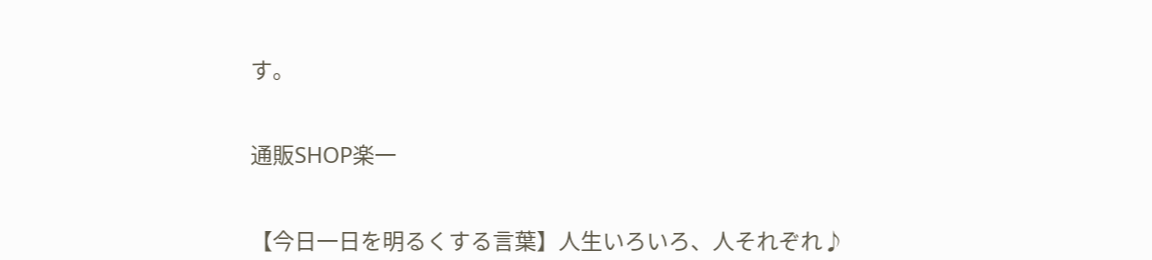す。


通販SHOP楽一


【今日一日を明るくする言葉】人生いろいろ、人それぞれ♪